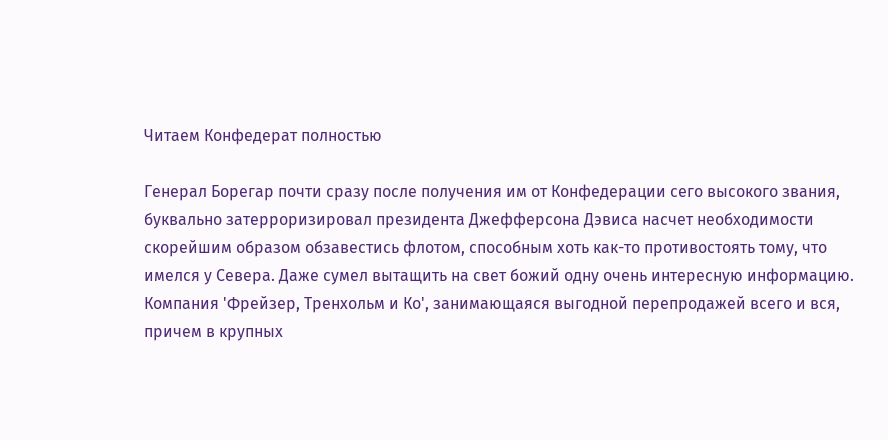Читаем Конфедерат полностью

Генерал Борегар почти сразу после получения им от Конфедерации сего высокого звания, буквально затерроризировал президента Джефферсона Дэвиса насчет необходимости скорейшим образом обзавестись флотом, способным хоть как-то противостоять тому, что имелся у Севера. Даже сумел вытащить на свет божий одну очень интересную информацию. Компания 'Фрейзер, Тренхольм и Ко', занимающаяся выгодной перепродажей всего и вся, причем в крупных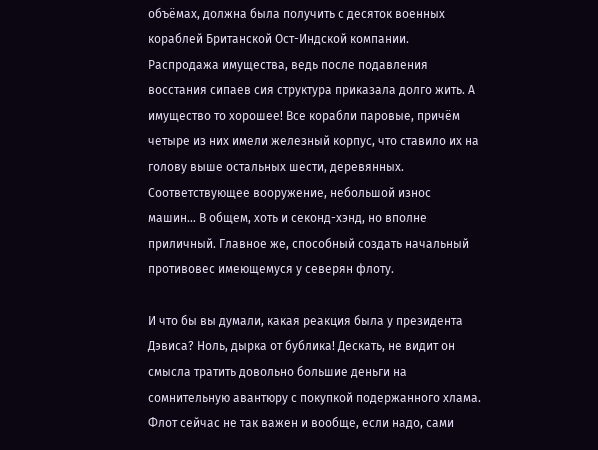объёмах, должна была получить с десяток военных кораблей Британской Ост-Индской компании. Распродажа имущества, ведь после подавления восстания сипаев сия структура приказала долго жить. А имущество то хорошее! Все корабли паровые, причём четыре из них имели железный корпус, что ставило их на голову выше остальных шести, деревянных. Соответствующее вооружение, небольшой износ машин... В общем, хоть и секонд-хэнд, но вполне приличный. Главное же, способный создать начальный противовес имеющемуся у северян флоту.

И что бы вы думали, какая реакция была у президента Дэвиса? Ноль, дырка от бублика! Дескать, не видит он смысла тратить довольно большие деньги на сомнительную авантюру с покупкой подержанного хлама. Флот сейчас не так важен и вообще, если надо, сами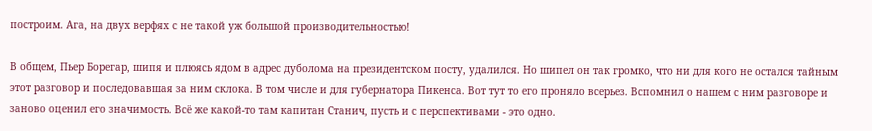построим. Ага, на двух верфях с не такой уж большой производительностью!

В общем, Пьер Борегар, шипя и плюясь ядом в адрес дуболома на президентском посту, удалился. Но шипел он так громко, что ни для кого не остался тайным этот разговор и последовавшая за ним склока. В том числе и для губернатора Пикенса. Вот тут то его проняло всерьез. Вспомнил о нашем с ним разговоре и заново оценил его значимость. Всё же какой-то там капитан Станич, пусть и с перспективами - это одно.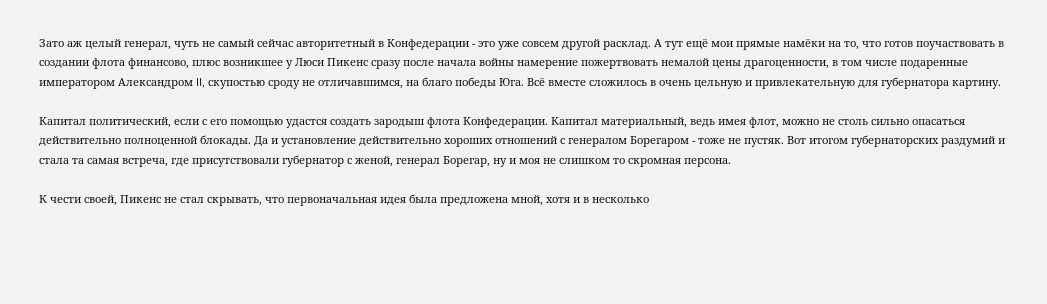Зато аж целый генерал, чуть не самый сейчас авторитетный в Конфедерации - это уже совсем другой расклад. А тут ещё мои прямые намёки на то, что готов поучаствовать в создании флота финансово, плюс возникшее у Люси Пикенс сразу после начала войны намерение пожертвовать немалой цены драгоценности, в том числе подаренные императором Александром II, скупостью сроду не отличавшимся, на благо победы Юга. Всё вместе сложилось в очень цельную и привлекательную для губернатора картину.

Капитал политический, если с его помощью удастся создать зародыш флота Конфедерации. Капитал материальный, ведь имея флот, можно не столь сильно опасаться действительно полноценной блокады. Да и установление действительно хороших отношений с генералом Борегаром - тоже не пустяк. Вот итогом губернаторских раздумий и стала та самая встреча, где присутствовали губернатор с женой, генерал Борегар, ну и моя не слишком то скромная персона.

К чести своей, Пикенс не стал скрывать, что первоначальная идея была предложена мной, хотя и в несколько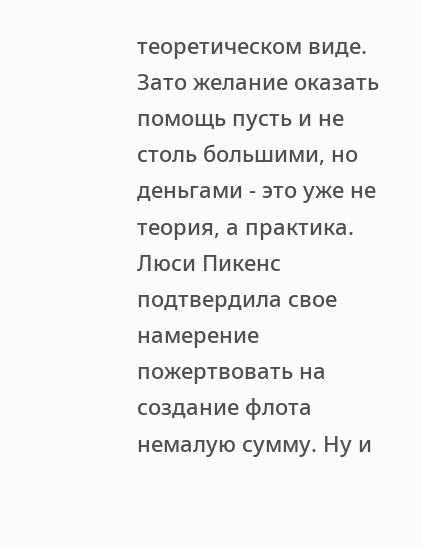теоретическом виде. Зато желание оказать помощь пусть и не столь большими, но деньгами - это уже не теория, а практика. Люси Пикенс подтвердила свое намерение пожертвовать на создание флота немалую сумму. Ну и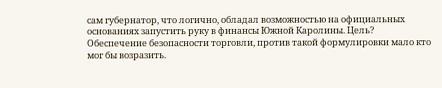сам губернатор, что логично, обладал возможностью на официальных основаниях запустить руку в финансы Южной Каролины. Цель? Обеспечение безопасности торговли, против такой формулировки мало кто мог бы возразить.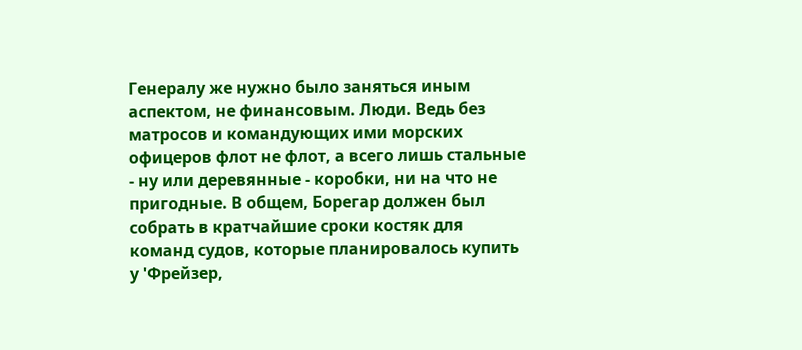Генералу же нужно было заняться иным аспектом, не финансовым. Люди. Ведь без матросов и командующих ими морских офицеров флот не флот, а всего лишь стальные - ну или деревянные - коробки, ни на что не пригодные. В общем, Борегар должен был собрать в кратчайшие сроки костяк для команд судов, которые планировалось купить у 'Фрейзер,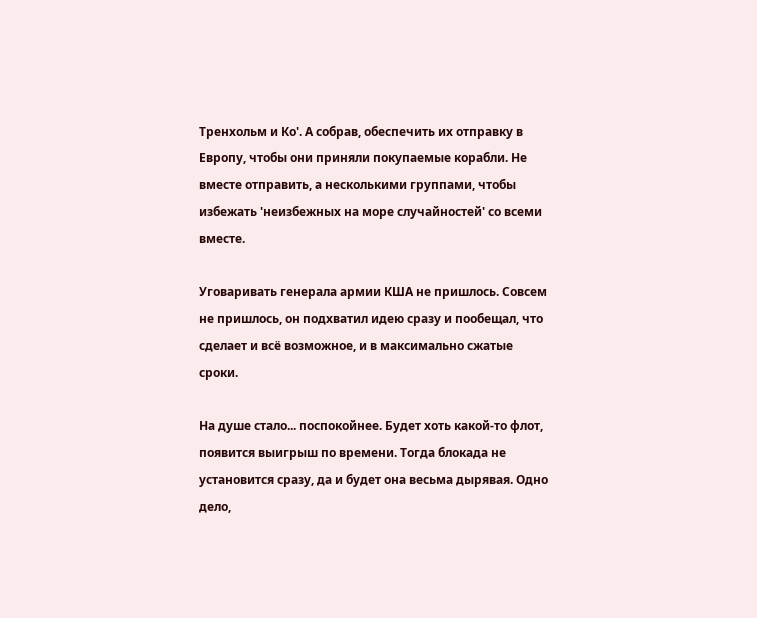Тренхольм и Ко'. А собрав, обеспечить их отправку в Европу, чтобы они приняли покупаемые корабли. Не вместе отправить, а несколькими группами, чтобы избежать 'неизбежных на море случайностей' со всеми вместе.

Уговаривать генерала армии КША не пришлось. Совсем не пришлось, он подхватил идею сразу и пообещал, что сделает и всё возможное, и в максимально сжатые сроки.

На душе стало... поспокойнее. Будет хоть какой-то флот, появится выигрыш по времени. Тогда блокада не установится сразу, да и будет она весьма дырявая. Одно дело,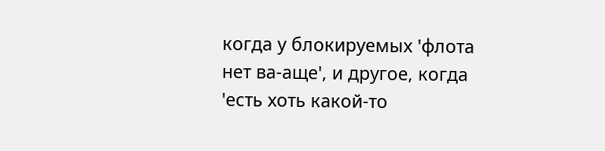когда у блокируемых 'флота нет ва-аще', и другое, когда 'есть хоть какой-то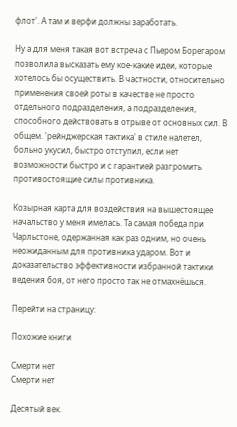флот'. А там и верфи должны заработать.

Ну а для меня такая вот встреча с Пьером Борегаром позволила высказать ему кое-какие идеи, которые хотелось бы осуществить. В частности, относительно применения своей роты в качестве не просто отдельного подразделения, а подразделения, способного действовать в отрыве от основных сил. В общем. 'рейнджерская тактика' в стиле налетел, больно укусил, быстро отступил, если нет возможности быстро и с гарантией разгромить противостоящие силы противника.

Козырная карта для воздействия на вышестоящее начальство у меня имелась. Та самая победа при Чарльстоне, одержанная как раз одним, но очень неожиданным для противника ударом. Вот и доказательство эффективности избранной тактики ведения боя, от него просто так не отмахнёшься.

Перейти на страницу:

Похожие книги

Смерти нет
Смерти нет

Десятый век.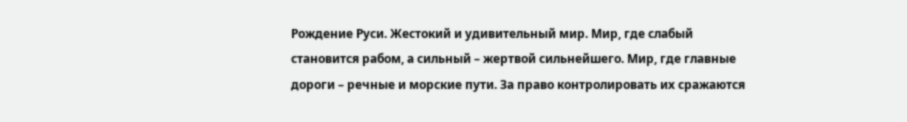Рождение Руси. Жестокий и удивительный мир. Мир, где слабый становится рабом, а сильный – жертвой сильнейшего. Мир, где главные дороги – речные и морские пути. За право контролировать их сражаются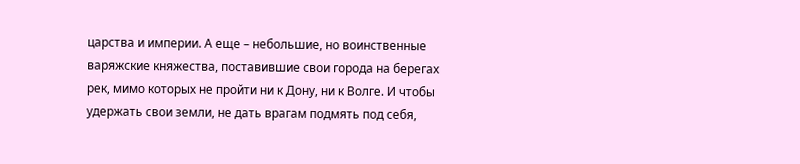царства и империи. А еще – небольшие, но воинственные варяжские княжества, поставившие свои города на берегах рек, мимо которых не пройти ни к Дону, ни к Волге. И чтобы удержать свои земли, не дать врагам подмять под себя,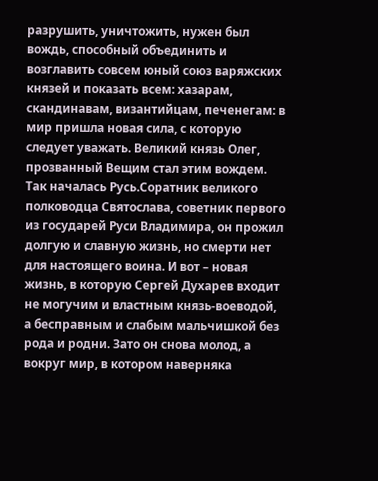разрушить, уничтожить, нужен был вождь, способный объединить и возглавить совсем юный союз варяжских князей и показать всем: хазарам, скандинавам, византийцам, печенегам: в мир пришла новая сила, с которую следует уважать. Великий князь Олег, прозванный Вещим стал этим вождем. Так началась Русь.Соратник великого полководца Святослава, советник первого из государей Руси Владимира, он прожил долгую и славную жизнь, но смерти нет для настоящего воина. И вот – новая жизнь, в которую Сергей Духарев входит не могучим и властным князь-воеводой, а бесправным и слабым мальчишкой без рода и родни. Зато он снова молод, а вокруг мир, в котором наверняка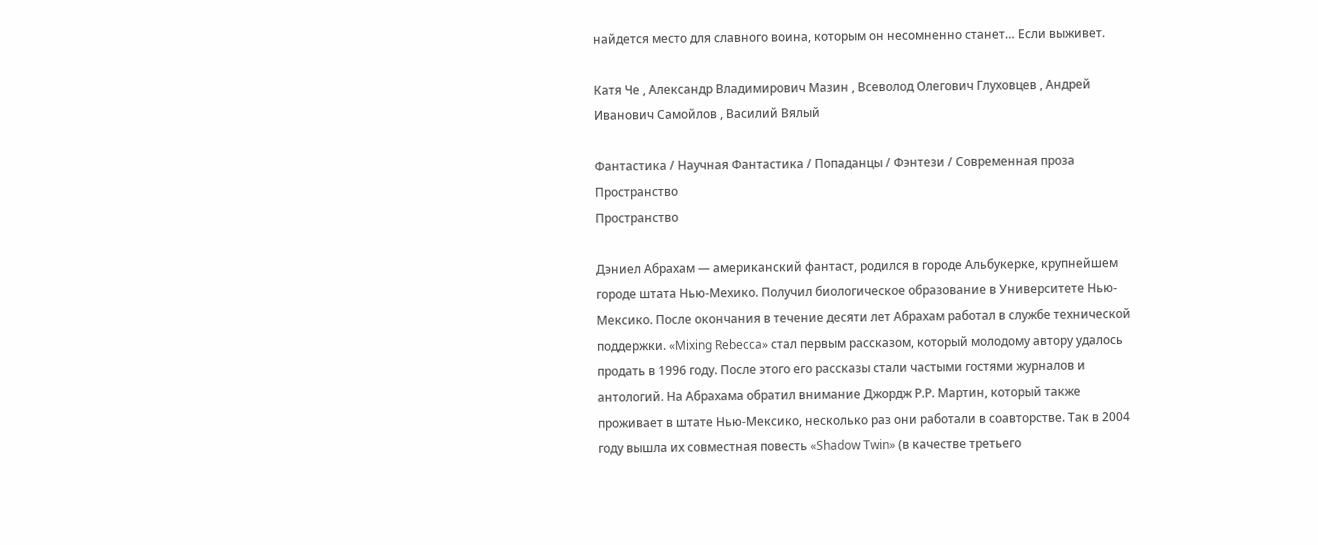найдется место для славного воина, которым он несомненно станет… Если выживет.

Катя Че , Александр Владимирович Мазин , Всеволод Олегович Глуховцев , Андрей Иванович Самойлов , Василий Вялый

Фантастика / Научная Фантастика / Попаданцы / Фэнтези / Современная проза
Пространство
Пространство

Дэниел Абрахам — американский фантаст, родился в городе Альбукерке, крупнейшем городе штата Нью-Мехико. Получил биологическое образование в Университете Нью-Мексико. После окончания в течение десяти лет Абрахам работал в службе технической поддержки. «Mixing Rebecca» стал первым рассказом, который молодому автору удалось продать в 1996 году. После этого его рассказы стали частыми гостями журналов и антологий. На Абрахама обратил внимание Джордж Р.Р. Мартин, который также проживает в штате Нью-Мексико, несколько раз они работали в соавторстве. Так в 2004 году вышла их совместная повесть «Shadow Twin» (в качестве третьего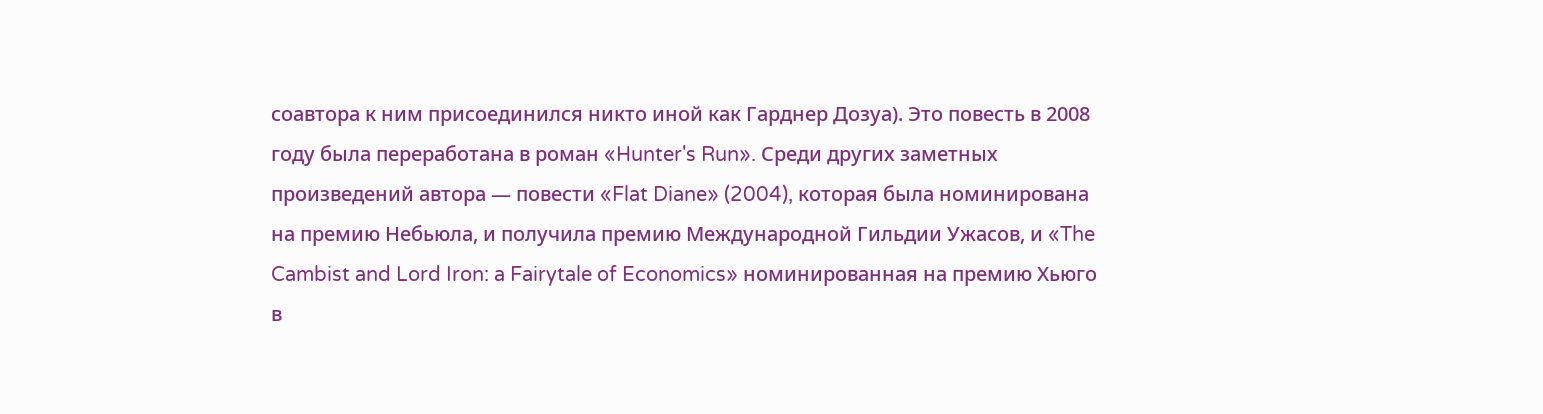соавтора к ним присоединился никто иной как Гарднер Дозуа). Это повесть в 2008 году была переработана в роман «Hunter's Run». Среди других заметных произведений автора — повести «Flat Diane» (2004), которая была номинирована на премию Небьюла, и получила премию Международной Гильдии Ужасов, и «The Cambist and Lord Iron: a Fairytale of Economics» номинированная на премию Хьюго в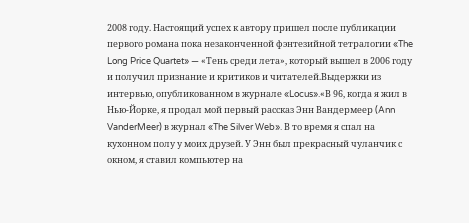2008 году. Настоящий успех к автору пришел после публикации первого романа пока незаконченной фэнтезийной тетралогии «The Long Price Quartet» — «Тень среди лета», который вышел в 2006 году и получил признание и критиков и читателей.Выдержки из интервью, опубликованном в журнале «Locus».«В 96, когда я жил в Нью-Йорке, я продал мой первый рассказ Энн Вандермеер (Ann VanderMeer) в журнал «The Silver Web». В то время я спал на кухонном полу у моих друзей. У Энн был прекрасный чуланчик с окном, я ставил компьютер на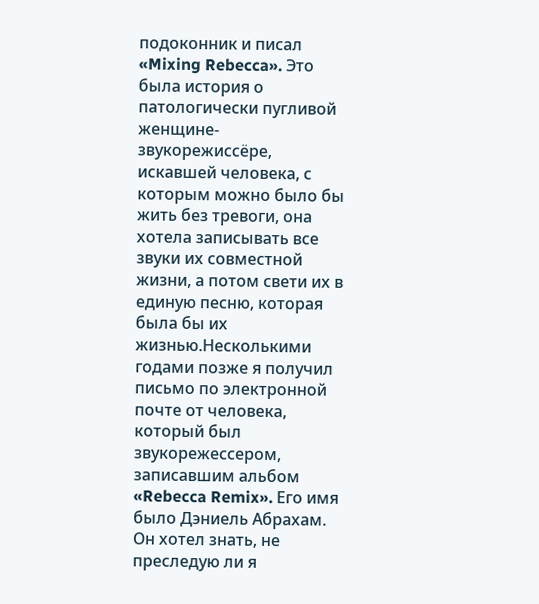подоконник и писал «Mixing Rebecca». Это была история о патологически пугливой женщине-звукорежиссёре, искавшей человека, с которым можно было бы жить без тревоги, она хотела записывать все звуки их совместной жизни, а потом свети их в единую песню, которая была бы их жизнью.Несколькими годами позже я получил письмо по электронной почте от человека, который был звукорежессером, записавшим альбом «Rebecca Remix». Его имя было Дэниель Абрахам. Он хотел знать, не преследую ли я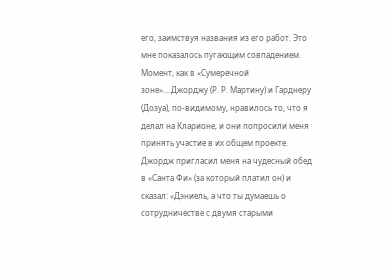его, заимствуя названия из его работ. Это мне показалось пугающим совпадением. Момент, как в «Сумеречной зоне»....Джорджу (Р. Р. Мартину) и Гарднеру (Дозуа), по-видимому, нравилось то, что я делал на Кларионе, и они попросили меня принять участие в их общем проекте. Джордж пригласил меня на чудесный обед в «Санта Фи» (за который платил он) и сказал: «Дэниель, а что ты думаешь о сотрудничестве с двумя старыми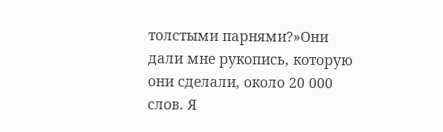толстыми парнями?»Они дали мне рукопись, которую они сделали, около 20 000 слов. Я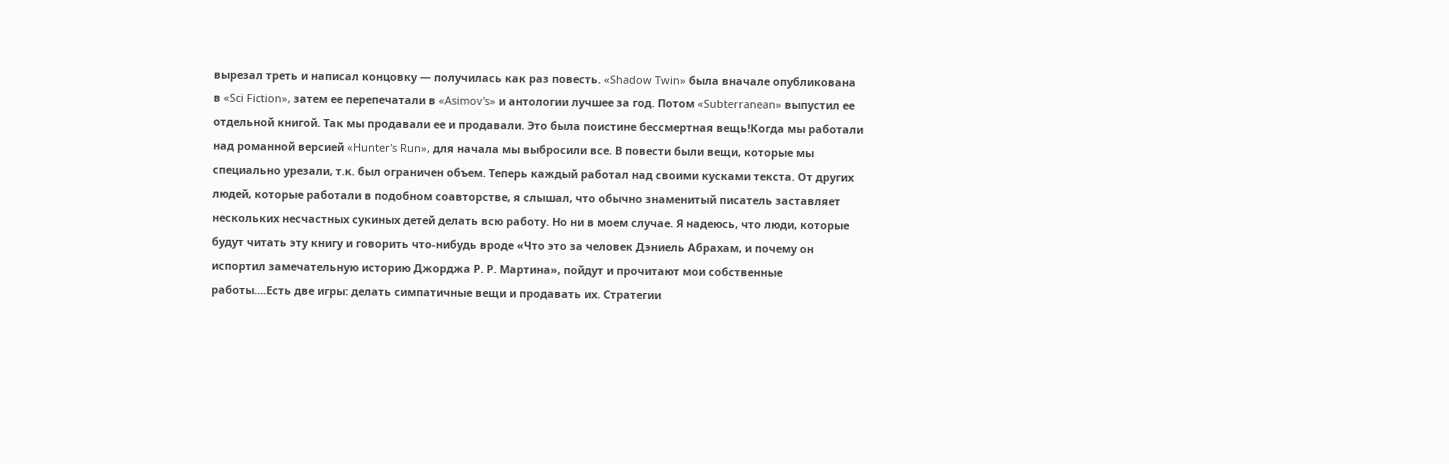вырезал треть и написал концовку — получилась как раз повесть. «Shadow Twin» была вначале опубликована в «Sci Fiction», затем ее перепечатали в «Asimov's» и антологии лучшее за год. Потом «Subterranean» выпустил ее отдельной книгой. Так мы продавали ее и продавали. Это была поистине бессмертная вещь!Когда мы работали над романной версией «Hunter's Run», для начала мы выбросили все. В повести были вещи, которые мы специально урезали, т.к. был ограничен объем. Теперь каждый работал над своими кусками текста. От других людей, которые работали в подобном соавторстве, я слышал, что обычно знаменитый писатель заставляет нескольких несчастных сукиных детей делать всю работу. Но ни в моем случае. Я надеюсь, что люди, которые будут читать эту книгу и говорить что-нибудь вроде «Что это за человек Дэниель Абрахам, и почему он испортил замечательную историю Джорджа Р. Р. Мартина», пойдут и прочитают мои собственные работы....Есть две игры: делать симпатичные вещи и продавать их. Стратегии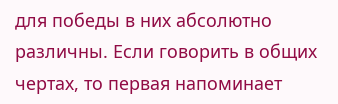для победы в них абсолютно различны. Если говорить в общих чертах, то первая напоминает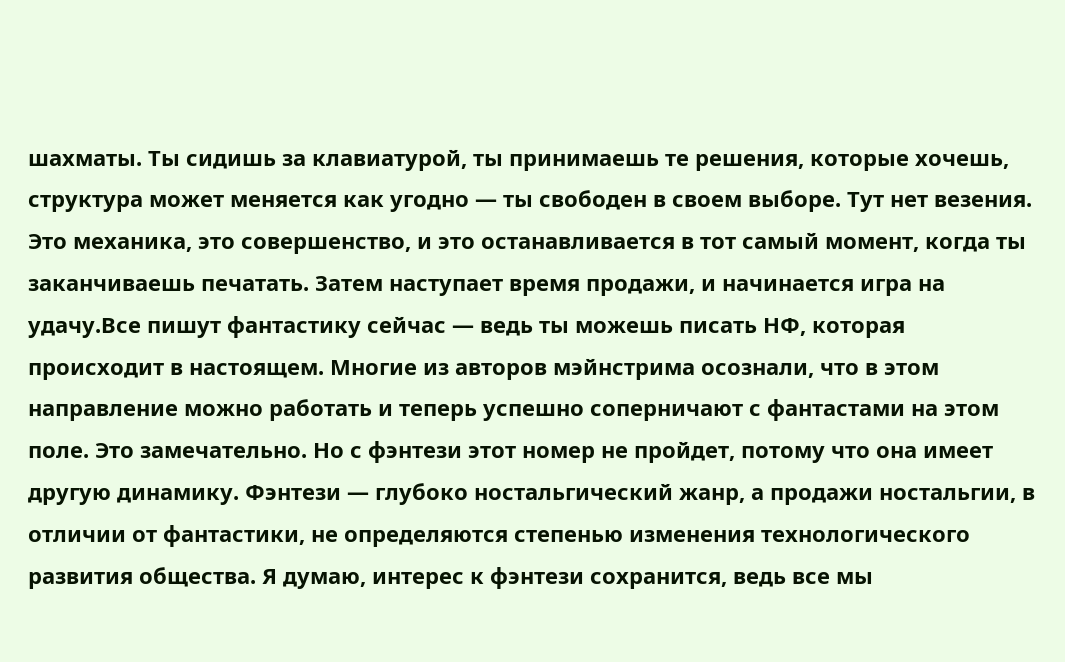шахматы. Ты сидишь за клавиатурой, ты принимаешь те решения, которые хочешь, структура может меняется как угодно — ты свободен в своем выборе. Тут нет везения. Это механика, это совершенство, и это останавливается в тот самый момент, когда ты заканчиваешь печатать. Затем наступает время продажи, и начинается игра на удачу.Все пишут фантастику сейчас — ведь ты можешь писать НФ, которая происходит в настоящем. Многие из авторов мэйнстрима осознали, что в этом направление можно работать и теперь успешно соперничают с фантастами на этом поле. Это замечательно. Но с фэнтези этот номер не пройдет, потому что она имеет другую динамику. Фэнтези — глубоко ностальгический жанр, а продажи ностальгии, в отличии от фантастики, не определяются степенью изменения технологического развития общества. Я думаю, интерес к фэнтези сохранится, ведь все мы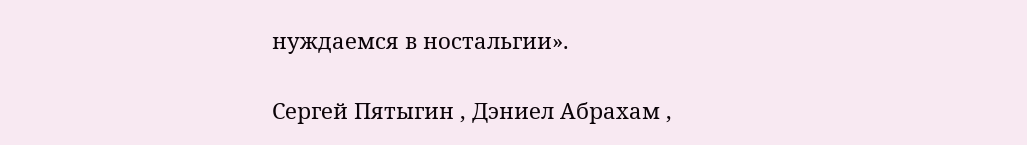нуждаемся в ностальгии».

Сергей Пятыгин , Дэниел Абрахам ,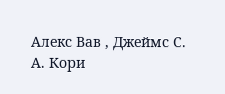Алекс Вав , Джеймс С. А. Кори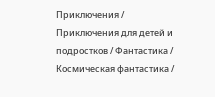Приключения / Приключения для детей и подростков / Фантастика / Космическая фантастика /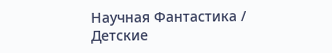Научная Фантастика / Детские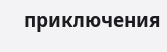приключения